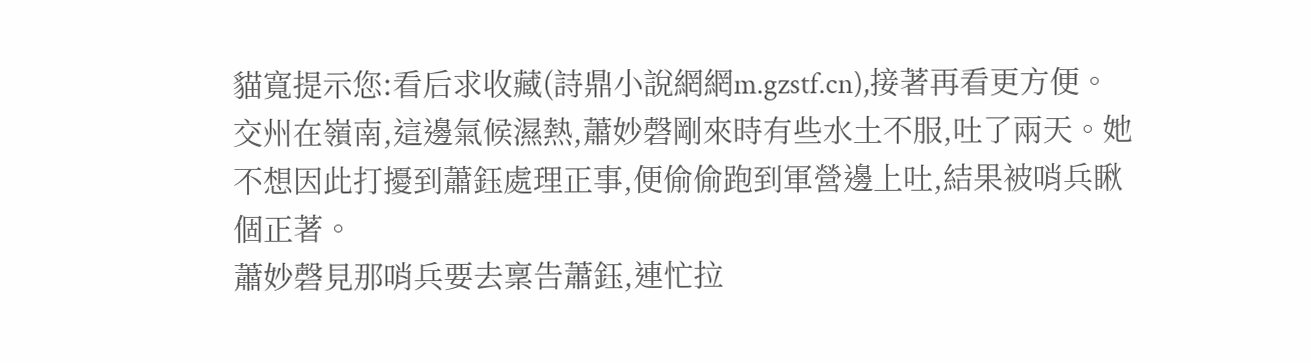貓寬提示您:看后求收藏(詩鼎小說網網m.gzstf.cn),接著再看更方便。
交州在嶺南,這邊氣候濕熱,蕭妙磬剛來時有些水土不服,吐了兩天。她不想因此打擾到蕭鈺處理正事,便偷偷跑到軍營邊上吐,結果被哨兵瞅個正著。
蕭妙磬見那哨兵要去稟告蕭鈺,連忙拉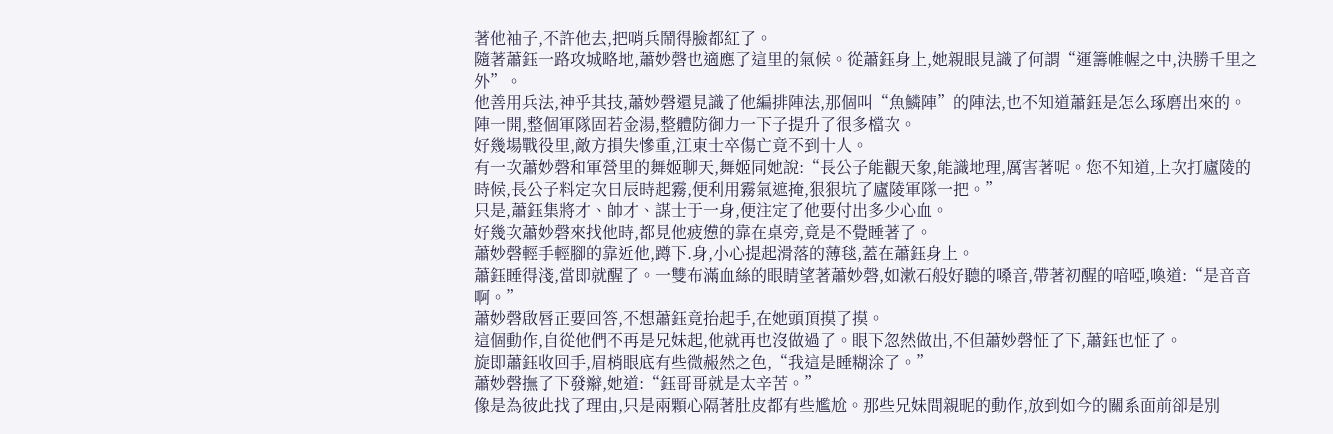著他袖子,不許他去,把哨兵鬧得臉都紅了。
隨著蕭鈺一路攻城略地,蕭妙磬也適應了這里的氣候。從蕭鈺身上,她親眼見識了何謂“運籌帷幄之中,決勝千里之外”。
他善用兵法,神乎其技,蕭妙磬還見識了他編排陣法,那個叫“魚鱗陣”的陣法,也不知道蕭鈺是怎么琢磨出來的。陣一開,整個軍隊固若金湯,整體防御力一下子提升了很多檔次。
好幾場戰役里,敵方損失慘重,江東士卒傷亡竟不到十人。
有一次蕭妙磬和軍營里的舞姬聊天,舞姬同她說:“長公子能觀天象,能識地理,厲害著呢。您不知道,上次打廬陵的時候,長公子料定次日辰時起霧,便利用霧氣遮掩,狠狠坑了廬陵軍隊一把。”
只是,蕭鈺集將才、帥才、謀士于一身,便注定了他要付出多少心血。
好幾次蕭妙磬來找他時,都見他疲憊的靠在桌旁,竟是不覺睡著了。
蕭妙磬輕手輕腳的靠近他,蹲下.身,小心提起滑落的薄毯,蓋在蕭鈺身上。
蕭鈺睡得淺,當即就醒了。一雙布滿血絲的眼睛望著蕭妙磬,如漱石般好聽的嗓音,帶著初醒的喑啞,喚道:“是音音啊。”
蕭妙磬啟唇正要回答,不想蕭鈺竟抬起手,在她頭頂摸了摸。
這個動作,自從他們不再是兄妹起,他就再也沒做過了。眼下忽然做出,不但蕭妙磬怔了下,蕭鈺也怔了。
旋即蕭鈺收回手,眉梢眼底有些微赧然之色,“我這是睡糊涂了。”
蕭妙磬撫了下發辮,她道:“鈺哥哥就是太辛苦。”
像是為彼此找了理由,只是兩顆心隔著肚皮都有些尷尬。那些兄妹間親昵的動作,放到如今的關系面前卻是別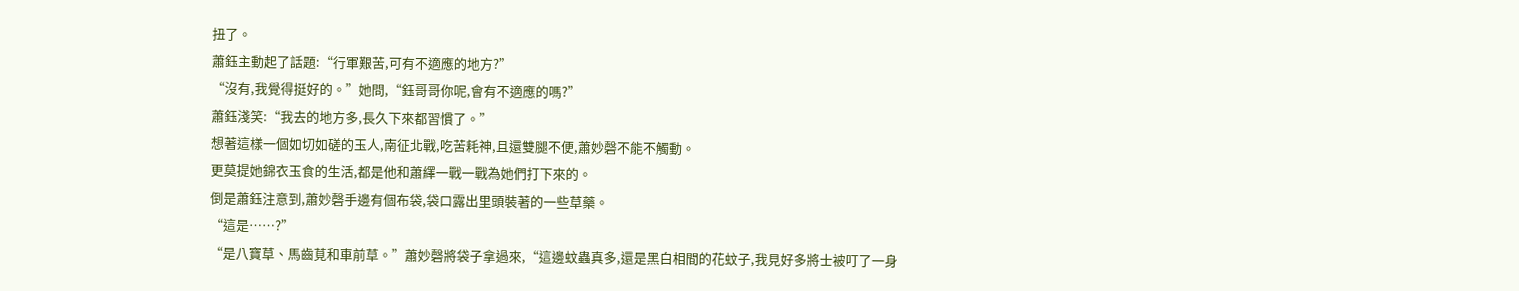扭了。
蕭鈺主動起了話題:“行軍艱苦,可有不適應的地方?”
“沒有,我覺得挺好的。”她問,“鈺哥哥你呢,會有不適應的嗎?”
蕭鈺淺笑:“我去的地方多,長久下來都習慣了。”
想著這樣一個如切如磋的玉人,南征北戰,吃苦耗神,且還雙腿不便,蕭妙磬不能不觸動。
更莫提她錦衣玉食的生活,都是他和蕭繹一戰一戰為她們打下來的。
倒是蕭鈺注意到,蕭妙磬手邊有個布袋,袋口露出里頭裝著的一些草藥。
“這是……?”
“是八寶草、馬齒莧和車前草。”蕭妙磬將袋子拿過來,“這邊蚊蟲真多,還是黑白相間的花蚊子,我見好多將士被叮了一身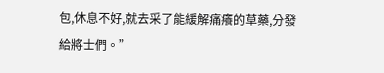包,休息不好,就去采了能緩解痛癢的草藥,分發給將士們。”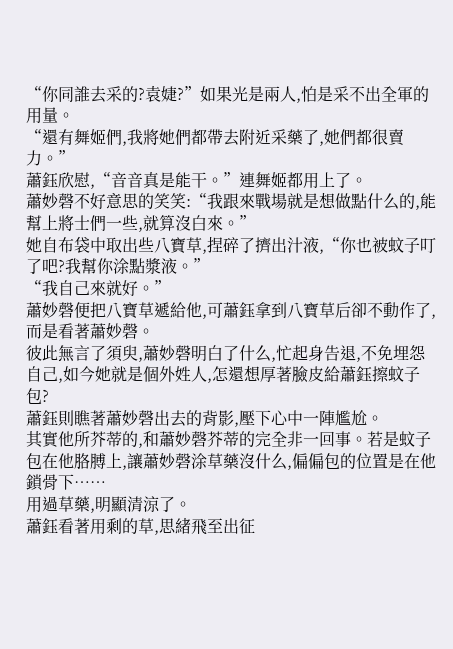“你同誰去采的?袁婕?”如果光是兩人,怕是采不出全軍的用量。
“還有舞姬們,我將她們都帶去附近采藥了,她們都很賣力。”
蕭鈺欣慰,“音音真是能干。”連舞姬都用上了。
蕭妙磬不好意思的笑笑:“我跟來戰場就是想做點什么的,能幫上將士們一些,就算沒白來。”
她自布袋中取出些八寶草,捏碎了擠出汁液,“你也被蚊子叮了吧?我幫你涂點漿液。”
“我自己來就好。”
蕭妙磬便把八寶草遞給他,可蕭鈺拿到八寶草后卻不動作了,而是看著蕭妙磬。
彼此無言了須臾,蕭妙磬明白了什么,忙起身告退,不免埋怨自己,如今她就是個外姓人,怎還想厚著臉皮給蕭鈺擦蚊子包?
蕭鈺則瞧著蕭妙磬出去的背影,壓下心中一陣尷尬。
其實他所芥蒂的,和蕭妙磬芥蒂的完全非一回事。若是蚊子包在他胳膊上,讓蕭妙磬涂草藥沒什么,偏偏包的位置是在他鎖骨下……
用過草藥,明顯清涼了。
蕭鈺看著用剩的草,思緒飛至出征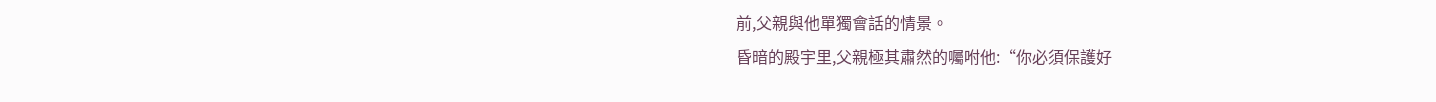前,父親與他單獨會話的情景。
昏暗的殿宇里,父親極其肅然的囑咐他:“你必須保護好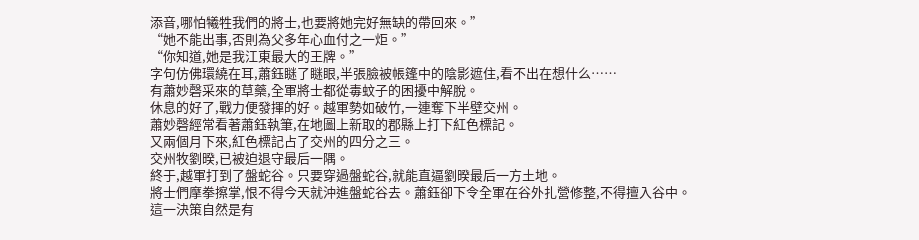添音,哪怕犧牲我們的將士,也要將她完好無缺的帶回來。”
“她不能出事,否則為父多年心血付之一炬。”
“你知道,她是我江東最大的王牌。”
字句仿佛環繞在耳,蕭鈺瞇了瞇眼,半張臉被帳篷中的陰影遮住,看不出在想什么……
有蕭妙磬采來的草藥,全軍將士都從毒蚊子的困擾中解脫。
休息的好了,戰力便發揮的好。越軍勢如破竹,一連奪下半壁交州。
蕭妙磬經常看著蕭鈺執筆,在地圖上新取的郡縣上打下紅色標記。
又兩個月下來,紅色標記占了交州的四分之三。
交州牧劉暌,已被迫退守最后一隅。
終于,越軍打到了盤蛇谷。只要穿過盤蛇谷,就能直逼劉暌最后一方土地。
將士們摩拳擦掌,恨不得今天就沖進盤蛇谷去。蕭鈺卻下令全軍在谷外扎營修整,不得擅入谷中。
這一決策自然是有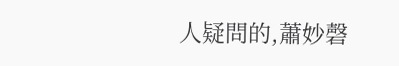人疑問的,蕭妙磬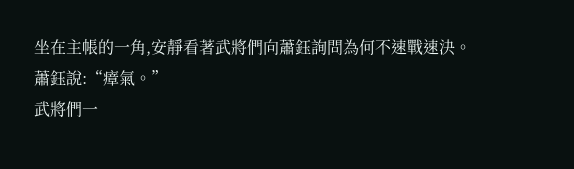坐在主帳的一角,安靜看著武將們向蕭鈺詢問為何不速戰速決。
蕭鈺說:“瘴氣。”
武將們一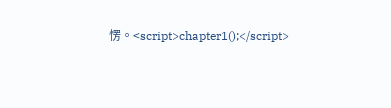愣。<script>chapter1();</script>